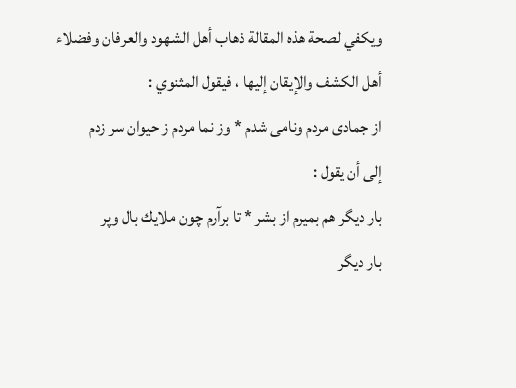ويكفي لصحة هذه المقالة ذهاب أهل الشهود والعرفان وفضلاء
أهل الكشف والإيقان إليها ، فيقول المثنوي :
از جمادى مردم ونامى شدم * وز نما مردم ز حيوان سر زدم
إلى أن يقول :
بار ديگر هم بميرم از بشر * تا برآرم چون ملايك بال وپر
بار ديگر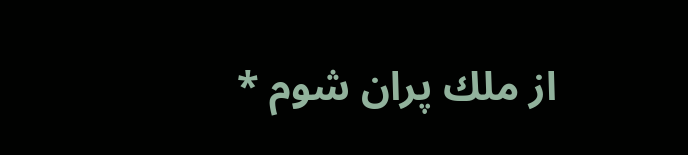از ملك پران شوم *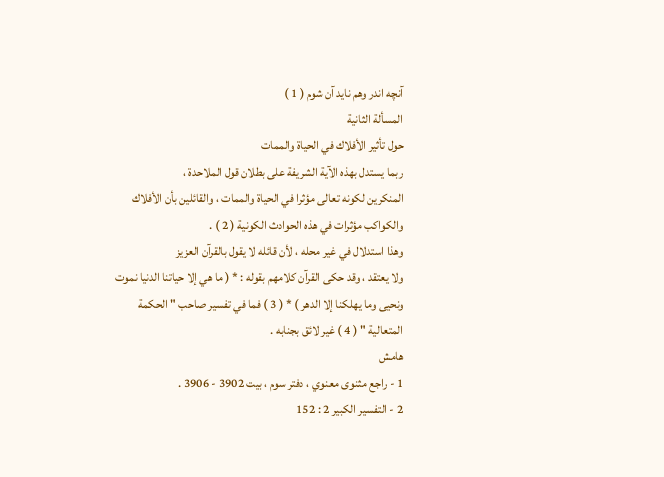آنچه اندر وهم نايد آن شوم ( 1 )
المسألة الثانية
حول تأثير الأفلاك في الحياة والممات
ربما يستدل بهذه الآية الشريفة على بطلان قول الملاحدة ،
المنكرين لكونه تعالى مؤثرا في الحياة والممات ، والقائلين بأن الأفلاك
والكواكب مؤثرات في هذه الحوادث الكونية ( 2 ) .
وهذا استدلال في غير محله ، لأن قائله لا يقول بالقرآن العزيز
ولا يعتقد ، وقد حكى القرآن كلامهم بقوله : * ( ما هي إلا حياتنا الدنيا نموت
ونحيى وما يهلكنا إلا الدهر ) * ( 3 ) فما في تفسير صاحب " الحكمة
المتعالية " ( 4 ) غير لائق بجنابه .
هامش
1 - راجع مثنوى معنوي ، دفتر سوم ، بيت 3902 - 3906 .
2 - التفسير الكبير 2 : 152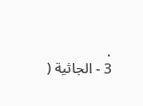.
3 - الجاثية (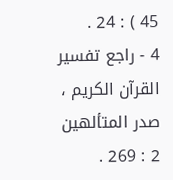45 ) : 24 .
4 - راجع تفسير القرآن الكريم ، صدر المتألهين 2 : 269 .